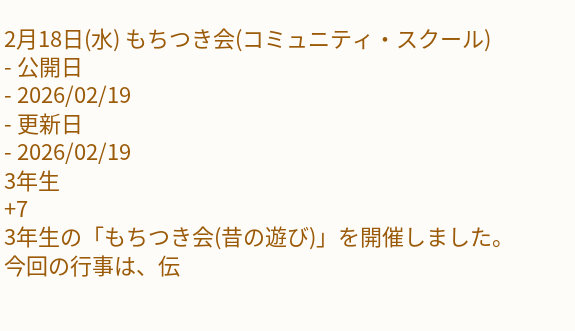2月18日(水) もちつき会(コミュニティ・スクール)
- 公開日
- 2026/02/19
- 更新日
- 2026/02/19
3年生
+7
3年生の「もちつき会(昔の遊び)」を開催しました。
今回の行事は、伝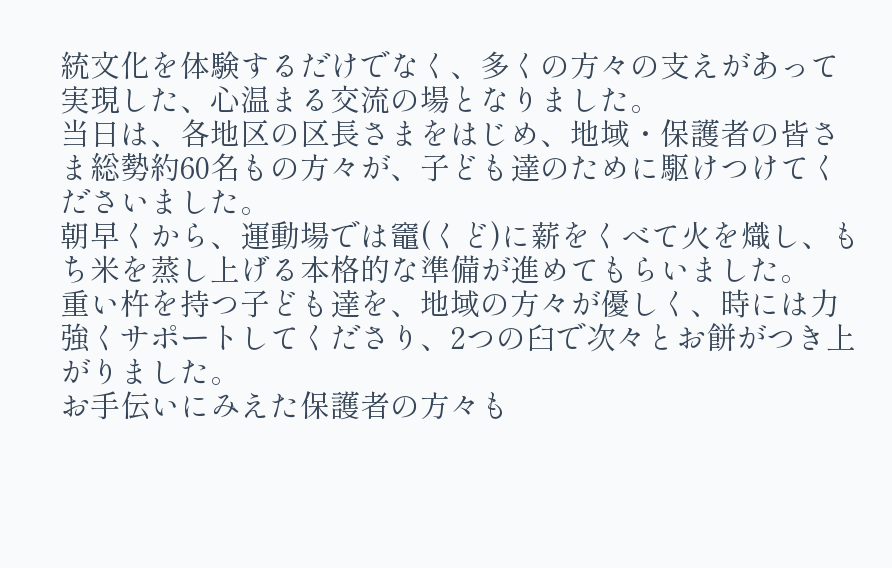統文化を体験するだけでなく、多くの方々の支えがあって実現した、心温まる交流の場となりました。
当日は、各地区の区長さまをはじめ、地域・保護者の皆さま総勢約60名もの方々が、子ども達のために駆けつけてくださいました。
朝早くから、運動場では竈(くど)に薪をくべて火を熾し、もち米を蒸し上げる本格的な準備が進めてもらいました。
重い杵を持つ子ども達を、地域の方々が優しく、時には力強くサポートしてくださり、2つの臼で次々とお餅がつき上がりました。
お手伝いにみえた保護者の方々も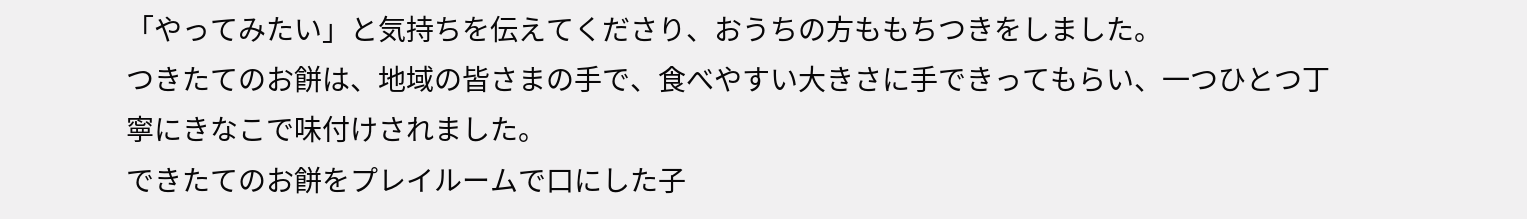「やってみたい」と気持ちを伝えてくださり、おうちの方ももちつきをしました。
つきたてのお餅は、地域の皆さまの手で、食べやすい大きさに手できってもらい、一つひとつ丁寧にきなこで味付けされました。
できたてのお餅をプレイルームで口にした子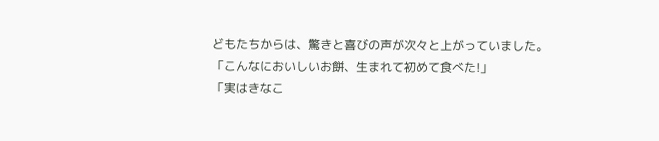どもたちからは、驚きと喜びの声が次々と上がっていました。
「こんなにおいしいお餅、生まれて初めて食べた!」
「実はきなこ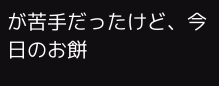が苦手だったけど、今日のお餅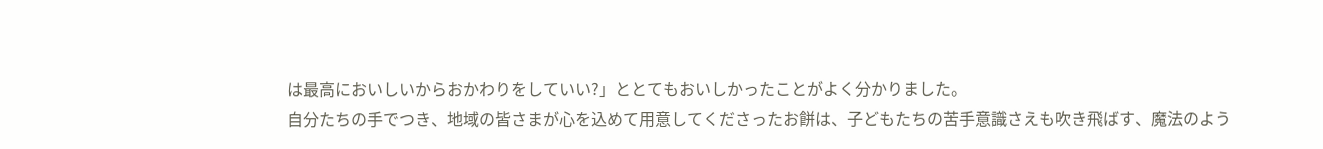は最高においしいからおかわりをしていい?」ととてもおいしかったことがよく分かりました。
自分たちの手でつき、地域の皆さまが心を込めて用意してくださったお餅は、子どもたちの苦手意識さえも吹き飛ばす、魔法のよう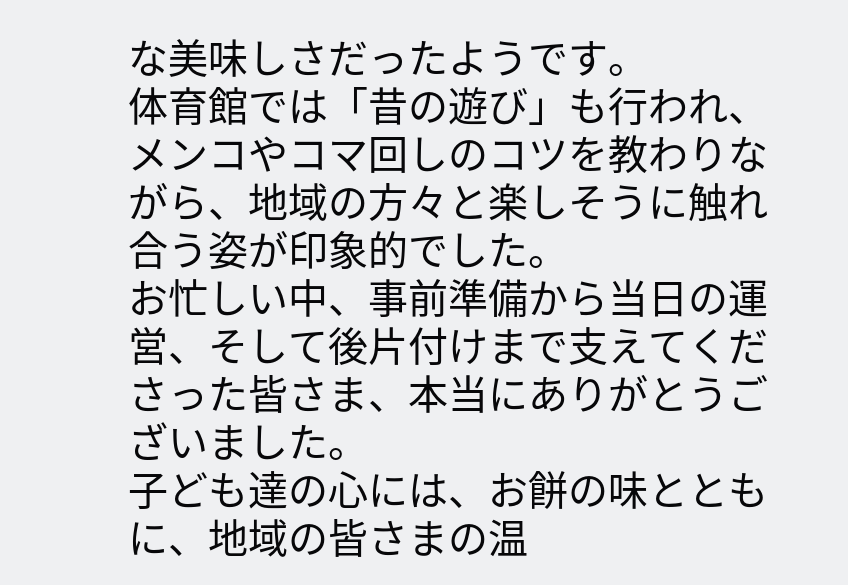な美味しさだったようです。
体育館では「昔の遊び」も行われ、メンコやコマ回しのコツを教わりながら、地域の方々と楽しそうに触れ合う姿が印象的でした。
お忙しい中、事前準備から当日の運営、そして後片付けまで支えてくださった皆さま、本当にありがとうございました。
子ども達の心には、お餅の味とともに、地域の皆さまの温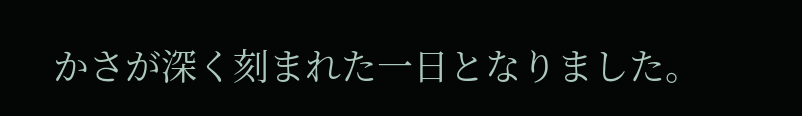かさが深く刻まれた一日となりました。